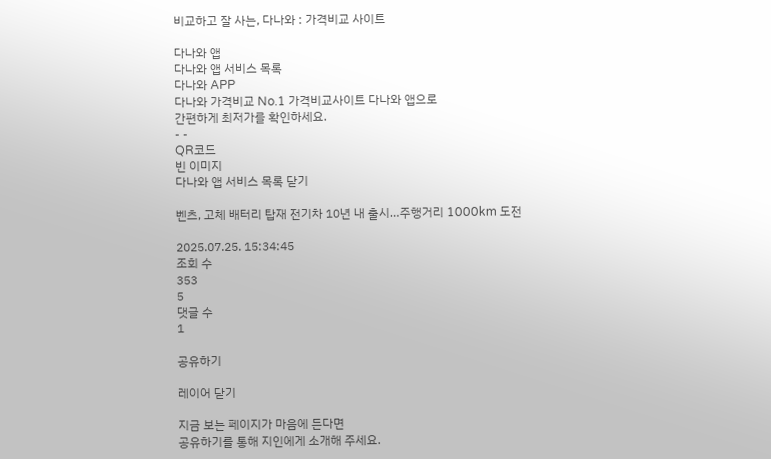비교하고 잘 사는, 다나와 : 가격비교 사이트

다나와 앱
다나와 앱 서비스 목록
다나와 APP
다나와 가격비교 No.1 가격비교사이트 다나와 앱으로
간편하게 최저가를 확인하세요.
- -
QR코드
빈 이미지
다나와 앱 서비스 목록 닫기

벤츠, 고체 배터리 탑재 전기차 10년 내 출시…주행거리 1000km 도전

2025.07.25. 15:34:45
조회 수
353
5
댓글 수
1

공유하기

레이어 닫기

지금 보는 페이지가 마음에 든다면
공유하기를 통해 지인에게 소개해 주세요.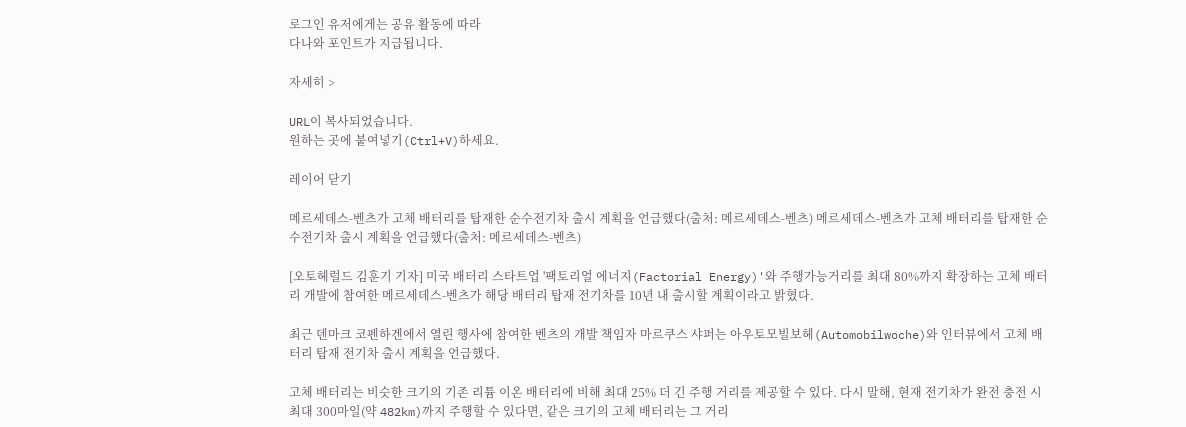로그인 유저에게는 공유 활동에 따라
다나와 포인트가 지급됩니다.

자세히 >

URL이 복사되었습니다.
원하는 곳에 붙여넣기(Ctrl+V)하세요.

레이어 닫기

메르세데스-벤츠가 고체 배터리를 탑재한 순수전기차 출시 계획을 언급했다(출처: 메르세데스-벤츠) 메르세데스-벤츠가 고체 배터리를 탑재한 순수전기차 출시 계획을 언급했다(출처: 메르세데스-벤츠)

[오토헤럴드 김훈기 기자] 미국 배터리 스타트업 '팩토리얼 에너지(Factorial Energy)'와 주행가능거리를 최대 80%까지 확장하는 고체 배터리 개발에 참여한 메르세데스-벤츠가 해당 배터리 탑재 전기차를 10년 내 출시할 계획이라고 밝혔다.

최근 덴마크 코펜하겐에서 열린 행사에 참여한 벤츠의 개발 책임자 마르쿠스 샤퍼는 아우토모빌보헤(Automobilwoche)와 인터뷰에서 고체 배터리 탑재 전기차 출시 계획을 언급했다.

고체 배터리는 비슷한 크기의 기존 리튬 이온 배터리에 비해 최대 25% 더 긴 주행 거리를 제공할 수 있다. 다시 말해, 현재 전기차가 완전 충전 시 최대 300마일(약 482km)까지 주행할 수 있다면, 같은 크기의 고체 배터리는 그 거리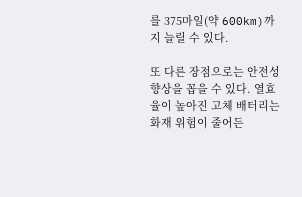를 375마일(약 600km)까지 늘릴 수 있다.

또 다른 장점으로는 안전성 향상을 꼽을 수 있다. 열효율이 높아진 고체 배터리는 화재 위험이 줄어든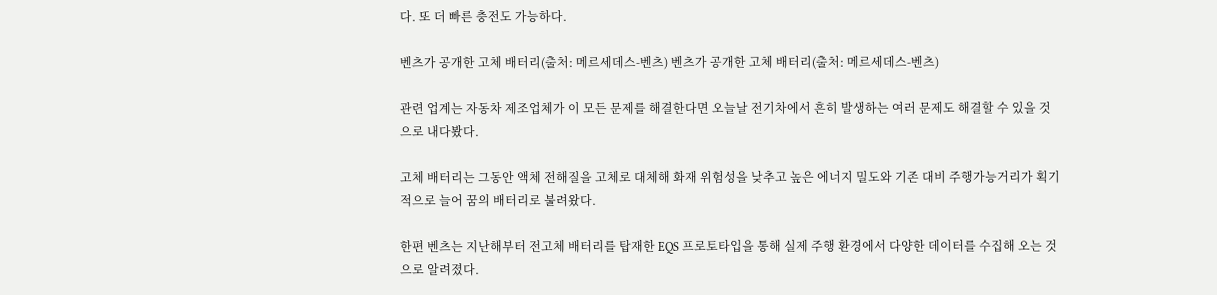다. 또 더 빠른 충전도 가능하다.

벤츠가 공개한 고체 배터리(출처: 메르세데스-벤츠) 벤츠가 공개한 고체 배터리(출처: 메르세데스-벤츠)

관련 업계는 자동차 제조업체가 이 모든 문제를 해결한다면 오늘날 전기차에서 흔히 발생하는 여러 문제도 해결할 수 있을 것으로 내다봤다.

고체 배터리는 그동안 액체 전해질을 고체로 대체해 화재 위험성을 낮추고 높은 에너지 밀도와 기존 대비 주행가능거리가 획기적으로 늘어 꿈의 배터리로 불려왔다.

한편 벤츠는 지난해부터 전고체 배터리를 탑재한 EQS 프로토타입을 통해 실제 주행 환경에서 다양한 데이터를 수집해 오는 것으로 알려졌다.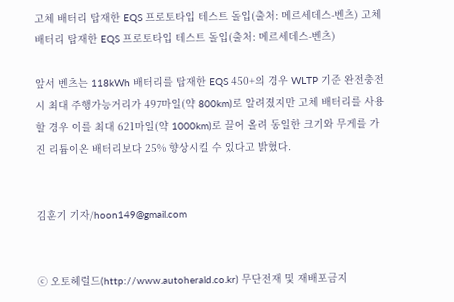고체 배터리 탑재한 EQS 프로토타입 테스트 돌입(출처: 메르세데스-벤츠) 고체 배터리 탑재한 EQS 프로토타입 테스트 돌입(출처: 메르세데스-벤츠)

앞서 벤츠는 118kWh 배터리를 탑재한 EQS 450+의 경우 WLTP 기준 완전충전시 최대 주행가능거리가 497마일(약 800km)로 알려졌지만 고체 배터리를 사용할 경우 이를 최대 621마일(약 1000km)로 끌어 올려 동일한 크기와 무게를 가진 리튬이온 배터리보다 25% 향상시킬 수 있다고 밝혔다.


김훈기 기자/hoon149@gmail.com


ⓒ 오토헤럴드(http://www.autoherald.co.kr) 무단전재 및 재배포금지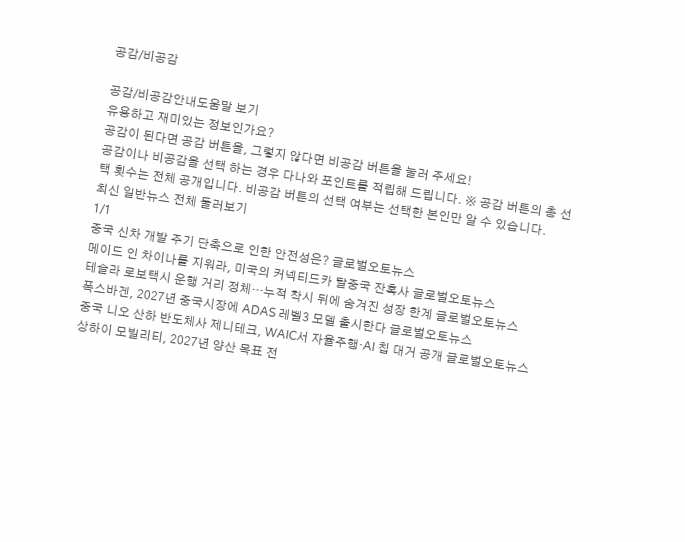공감/비공감

공감/비공감안내도움말 보기
유용하고 재미있는 정보인가요?
공감이 된다면 공감 버튼을, 그렇지 않다면 비공감 버튼을 눌러 주세요!
공감이나 비공감을 선택 하는 경우 다나와 포인트를 적립해 드립니다. ※ 공감 버튼의 총 선택 횟수는 전체 공개입니다. 비공감 버튼의 선택 여부는 선택한 본인만 알 수 있습니다.
최신 일반뉴스 전체 둘러보기
1/1
중국 신차 개발 주기 단축으로 인한 안전성은? 글로벌오토뉴스
메이드 인 차이나를 지워라, 미국의 커넥티드카 탈중국 잔혹사 글로벌오토뉴스
테슬라 로보택시 운행 거리 정체…누적 착시 뒤에 숨겨진 성장 한계 글로벌오토뉴스
폭스바겐, 2027년 중국시장에 ADAS 레벨3 모델 출시한다 글로벌오토뉴스
중국 니오 산하 반도체사 제니테크, WAIC서 자율주행·AI 칩 대거 공개 글로벌오토뉴스
상하이 모빌리티, 2027년 양산 목표 전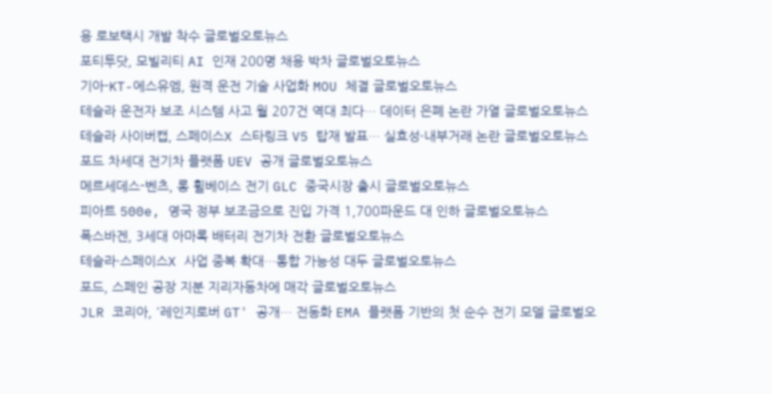용 로보택시 개발 착수 글로벌오토뉴스
포티투닷, 모빌리티 AI 인재 200명 채용 박차 글로벌오토뉴스
기아-KT-에스유엠, 원격 운전 기술 사업화 MOU 체결 글로벌오토뉴스
테슬라 운전자 보조 시스템 사고 월 207건 역대 최다… 데이터 은폐 논란 가열 글로벌오토뉴스
테슬라 사이버캡, 스페이스X 스타링크 V5 탑재 발표… 실효성·내부거래 논란 글로벌오토뉴스
포드 차세대 전기차 플랫폼 UEV 공개 글로벌오토뉴스
메르세데스-벤츠, 롱 휠베이스 전기 GLC 중국시장 출시 글로벌오토뉴스
피아트 500e, 영국 정부 보조금으로 진입 가격 1,700파운드 대 인하 글로벌오토뉴스
폭스바겐, 3세대 아마록 배터리 전기차 전환 글로벌오토뉴스
테슬라·스페이스X 사업 중복 확대…통합 가능성 대두 글로벌오토뉴스
포드, 스페인 공장 지분 지리자동차에 매각 글로벌오토뉴스
JLR 코리아, '레인지로버 GT' 공개… 전동화 EMA 플랫폼 기반의 첫 순수 전기 모델 글로벌오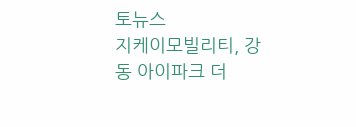토뉴스
지케이모빌리티, 강동 아이파크 더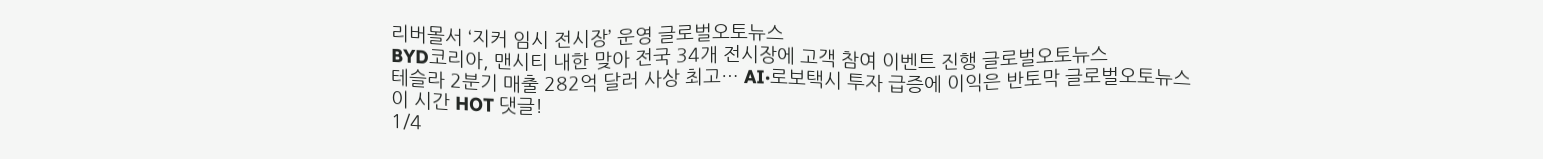리버몰서 ‘지커 임시 전시장’ 운영 글로벌오토뉴스
BYD코리아, 맨시티 내한 맞아 전국 34개 전시장에 고객 참여 이벤트 진행 글로벌오토뉴스
테슬라 2분기 매출 282억 달러 사상 최고… AI·로보택시 투자 급증에 이익은 반토막 글로벌오토뉴스
이 시간 HOT 댓글!
1/4